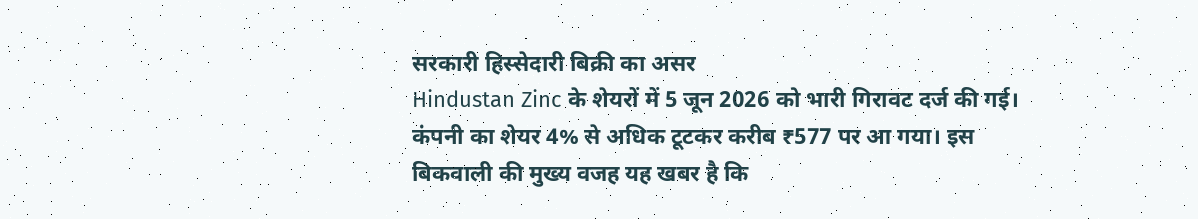सरकारी हिस्सेदारी बिक्री का असर
Hindustan Zinc के शेयरों में 5 जून 2026 को भारी गिरावट दर्ज की गई। कंपनी का शेयर 4% से अधिक टूटकर करीब ₹577 पर आ गया। इस बिकवाली की मुख्य वजह यह खबर है कि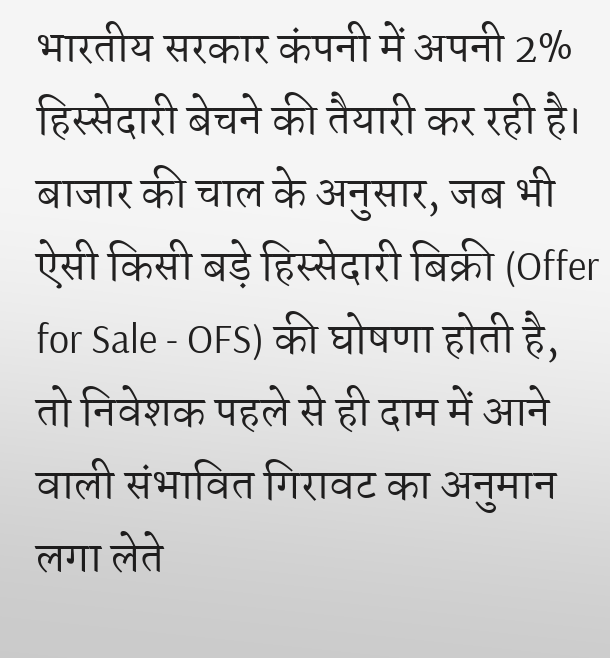भारतीय सरकार कंपनी में अपनी 2% हिस्सेदारी बेचने की तैयारी कर रही है।
बाजार की चाल के अनुसार, जब भी ऐसी किसी बड़े हिस्सेदारी बिक्री (Offer for Sale - OFS) की घोषणा होती है, तो निवेशक पहले से ही दाम में आने वाली संभावित गिरावट का अनुमान लगा लेते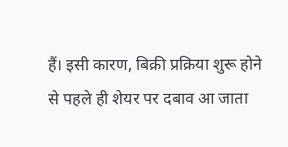हैं। इसी कारण, बिक्री प्रक्रिया शुरू होने से पहले ही शेयर पर दबाव आ जाता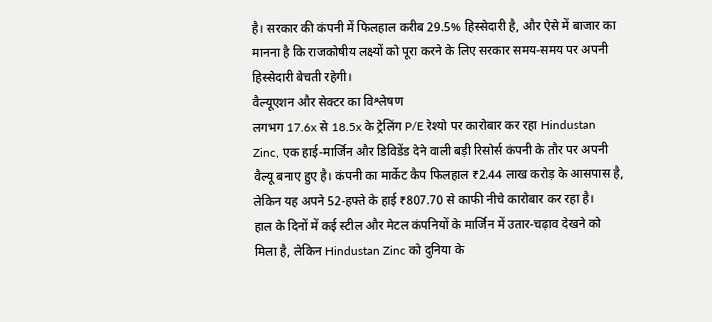है। सरकार की कंपनी में फिलहाल करीब 29.5% हिस्सेदारी है, और ऐसे में बाजार का मानना है कि राजकोषीय लक्ष्यों को पूरा करने के लिए सरकार समय-समय पर अपनी हिस्सेदारी बेचती रहेगी।
वैल्यूएशन और सेक्टर का विश्लेषण
लगभग 17.6x से 18.5x के ट्रेलिंग P/E रेश्यो पर कारोबार कर रहा Hindustan Zinc, एक हाई-मार्जिन और डिविडेंड देने वाली बड़ी रिसोर्स कंपनी के तौर पर अपनी वैल्यू बनाए हुए है। कंपनी का मार्केट कैप फिलहाल ₹2.44 लाख करोड़ के आसपास है, लेकिन यह अपने 52-हफ्ते के हाई ₹807.70 से काफी नीचे कारोबार कर रहा है।
हाल के दिनों में कई स्टील और मेटल कंपनियों के मार्जिन में उतार-चढ़ाव देखने को मिला है, लेकिन Hindustan Zinc को दुनिया के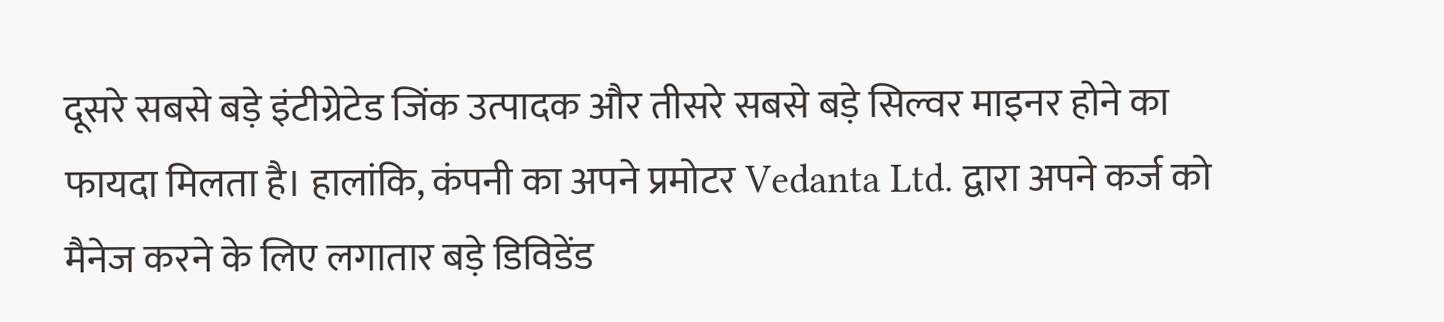दूसरे सबसे बड़े इंटीग्रेटेड जिंक उत्पादक और तीसरे सबसे बड़े सिल्वर माइनर होने का फायदा मिलता है। हालांकि, कंपनी का अपने प्रमोटर Vedanta Ltd. द्वारा अपने कर्ज को मैनेज करने के लिए लगातार बड़े डिविडेंड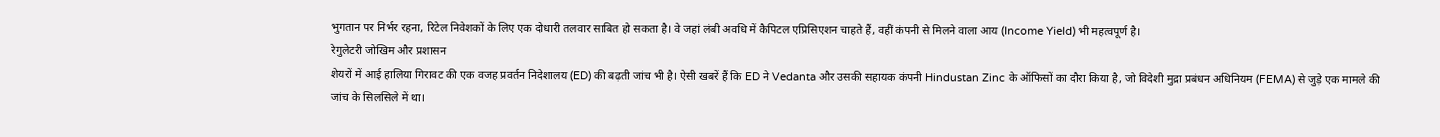भुगतान पर निर्भर रहना, रिटेल निवेशकों के लिए एक दोधारी तलवार साबित हो सकता है। वे जहां लंबी अवधि में कैपिटल एप्रिसिएशन चाहते हैं, वहीं कंपनी से मिलने वाला आय (Income Yield) भी महत्वपूर्ण है।
रेगुलेटरी जोखिम और प्रशासन
शेयरों में आई हालिया गिरावट की एक वजह प्रवर्तन निदेशालय (ED) की बढ़ती जांच भी है। ऐसी खबरें हैं कि ED ने Vedanta और उसकी सहायक कंपनी Hindustan Zinc के ऑफिसों का दौरा किया है, जो विदेशी मुद्रा प्रबंधन अधिनियम (FEMA) से जुड़े एक मामले की जांच के सिलसिले में था।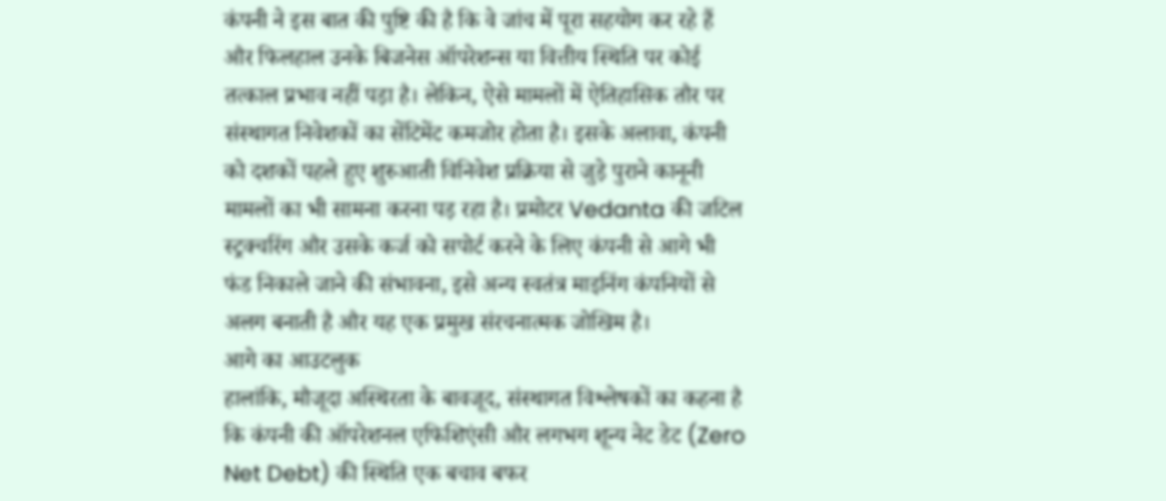कंपनी ने इस बात की पुष्टि की है कि वे जांच में पूरा सहयोग कर रहे हैं और फिलहाल उनके बिजनेस ऑपरेशन्स या वित्तीय स्थिति पर कोई तत्काल प्रभाव नहीं पड़ा है। लेकिन, ऐसे मामलों में ऐतिहासिक तौर पर संस्थागत निवेशकों का सेंटिमेंट कमजोर होता है। इसके अलावा, कंपनी को दशकों पहले हुए शुरुआती विनिवेश प्रक्रिया से जुड़े पुराने कानूनी मामलों का भी सामना करना पड़ रहा है। प्रमोटर Vedanta की जटिल स्ट्रक्चरिंग और उसके कर्ज को सपोर्ट करने के लिए कंपनी से आगे भी फंड निकाले जाने की संभावना, इसे अन्य स्वतंत्र माइनिंग कंपनियों से अलग बनाती है और यह एक प्रमुख संरचनात्मक जोखिम है।
आगे का आउटलुक
हालांकि, मौजूदा अस्थिरता के बावजूद, संस्थागत विश्लेषकों का कहना है कि कंपनी की ऑपरेशनल एफिशिएंसी और लगभग शून्य नेट डेट (Zero Net Debt) की स्थिति एक बचाव बफर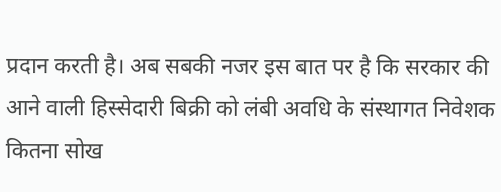प्रदान करती है। अब सबकी नजर इस बात पर है कि सरकार की आने वाली हिस्सेदारी बिक्री को लंबी अवधि के संस्थागत निवेशक कितना सोख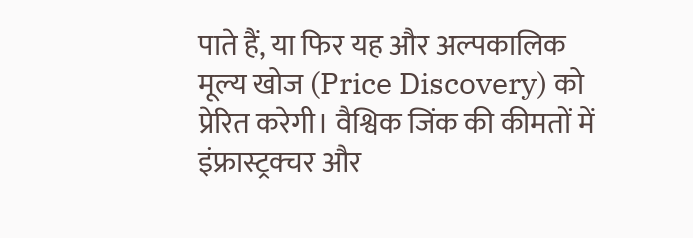पाते हैं, या फिर यह और अल्पकालिक मूल्य खोज (Price Discovery) को प्रेरित करेगी। वैश्विक जिंक की कीमतों में इंफ्रास्ट्रक्चर और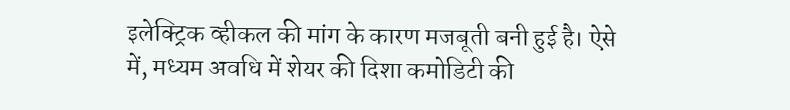इलेक्ट्रिक व्हीकल की मांग के कारण मजबूती बनी हुई है। ऐसे में, मध्यम अवधि में शेयर की दिशा कमोडिटी की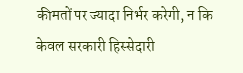कीमतों पर ज्यादा निर्भर करेगी, न कि केवल सरकारी हिस्सेदारी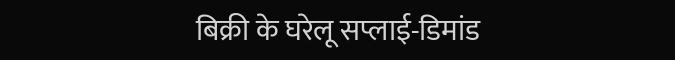बिक्री के घरेलू सप्लाई-डिमांड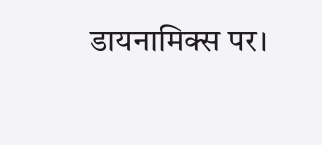डायनामिक्स पर।